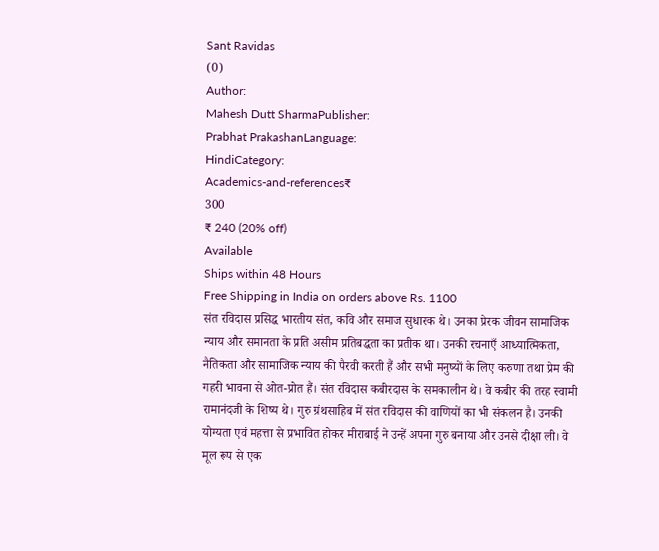Sant Ravidas
(0)
Author:
Mahesh Dutt SharmaPublisher:
Prabhat PrakashanLanguage:
HindiCategory:
Academics-and-references₹
300
₹ 240 (20% off)
Available
Ships within 48 Hours
Free Shipping in India on orders above Rs. 1100
संत रविदास प्रसिद्ध भारतीय संत, कवि और समाज सुधारक थे। उनका प्रेरक जीवन सामाजिक न्याय और समानता के प्रति असीम प्रतिबद्धता का प्रतीक था। उनकी रचनाएँ आध्यात्मिकता, नैतिकता और सामाजिक न्याय की पैरवी करती हैं और सभी मनुष्यों के लिए करुणा तथा प्रेम की गहरी भावना से ओत-प्रोत हैं। संत रविदास कबीरदास के समकालीन थे। वे कबीर की तरह स्वामी रामानंदजी के शिष्य थे। गुरु ग्रंथसाहिब में संत रविदास की वाणियों का भी संकलन है। उनकी योग्यता एवं महत्ता से प्रभावित होकर मीराबाई ने उन्हें अपना गुरु बनाया और उनसे दीक्षा ली। वे मूल रूप से एक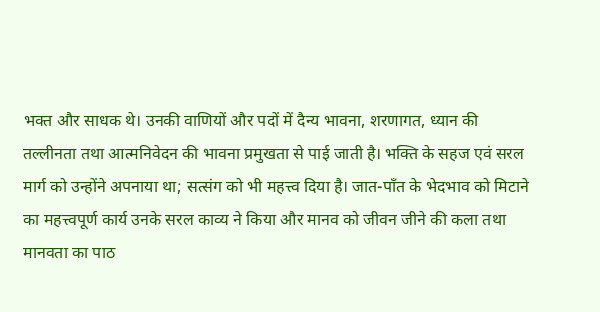भक्त और साधक थे। उनकी वाणियों और पदों में दैन्य भावना, शरणागत, ध्यान की तल्लीनता तथा आत्मनिवेदन की भावना प्रमुखता से पाई जाती है। भक्ति के सहज एवं सरल मार्ग को उन्होंने अपनाया था; सत्संग को भी महत्त्व दिया है। जात-पाँत के भेदभाव को मिटाने का महत्त्वपूर्ण कार्य उनके सरल काव्य ने किया और मानव को जीवन जीने की कला तथा मानवता का पाठ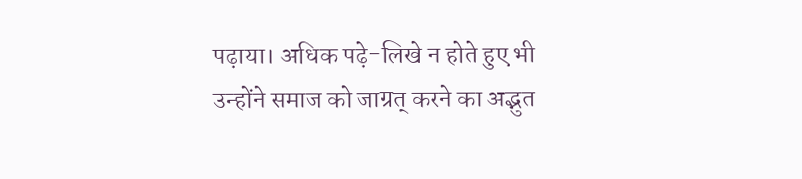पढ़ाया। अधिक पढ़े-लिखे न होते हुए भी उन्होंने समाज को जाग्रत् करने का अद्भुत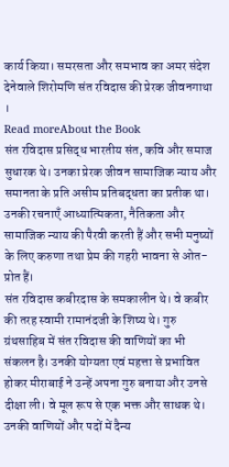कार्य किया। समरसता और समभाव का अमर संदेश देनेवाले शिरोमणि संत रविदास की प्रेरक जीवनगाथा ।
Read moreAbout the Book
संत रविदास प्रसिद्ध भारतीय संत, कवि और समाज सुधारक थे। उनका प्रेरक जीवन सामाजिक न्याय और समानता के प्रति असीम प्रतिबद्धता का प्रतीक था। उनकी रचनाएँ आध्यात्मिकता, नैतिकता और सामाजिक न्याय की पैरवी करती हैं और सभी मनुष्यों के लिए करुणा तथा प्रेम की गहरी भावना से ओत-प्रोत हैं।
संत रविदास कबीरदास के समकालीन थे। वे कबीर की तरह स्वामी रामानंदजी के शिष्य थे। गुरु ग्रंथसाहिब में संत रविदास की वाणियों का भी संकलन है। उनकी योग्यता एवं महत्ता से प्रभावित होकर मीराबाई ने उन्हें अपना गुरु बनाया और उनसे दीक्षा ली। वे मूल रूप से एक भक्त और साधक थे। उनकी वाणियों और पदों में दैन्य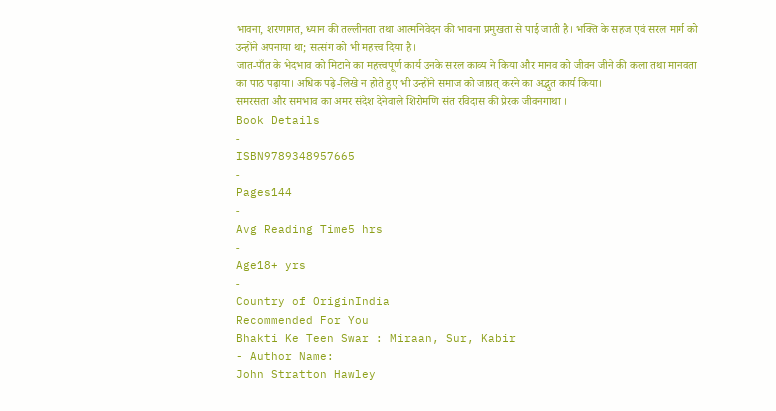भावना, शरणागत, ध्यान की तल्लीनता तथा आत्मनिवेदन की भावना प्रमुखता से पाई जाती है। भक्ति के सहज एवं सरल मार्ग को उन्होंने अपनाया था; सत्संग को भी महत्त्व दिया है।
जात-पाँत के भेदभाव को मिटाने का महत्त्वपूर्ण कार्य उनके सरल काव्य ने किया और मानव को जीवन जीने की कला तथा मानवता का पाठ पढ़ाया। अधिक पढ़े-लिखे न होते हुए भी उन्होंने समाज को जाग्रत् करने का अद्भुत कार्य किया।
समरसता और समभाव का अमर संदेश देनेवाले शिरोमणि संत रविदास की प्रेरक जीवनगाथा ।
Book Details
-
ISBN9789348957665
-
Pages144
-
Avg Reading Time5 hrs
-
Age18+ yrs
-
Country of OriginIndia
Recommended For You
Bhakti Ke Teen Swar : Miraan, Sur, Kabir
- Author Name:
John Stratton Hawley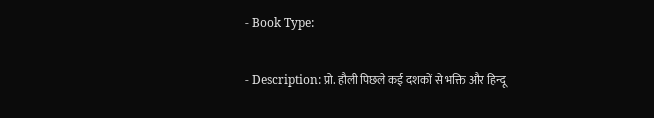- Book Type:

- Description: प्रो. हौली पिछले कई दशकों से भक्ति और हिन्दू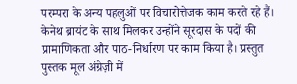परम्परा के अन्य पहलुओं पर विचारोत्तेजक काम करते रहे हैं। केनेथ ब्रायंट के साथ मिलकर उन्होंने सूरदास के पदों की प्रामाणिकता और पाठ-निर्धारण पर काम किया है। प्रस्तुत पुस्तक मूल अंग्रेज़ी में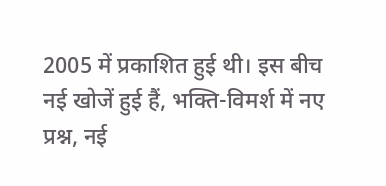2005 में प्रकाशित हुई थी। इस बीच नई खोजें हुई हैं, भक्ति-विमर्श में नए प्रश्न, नई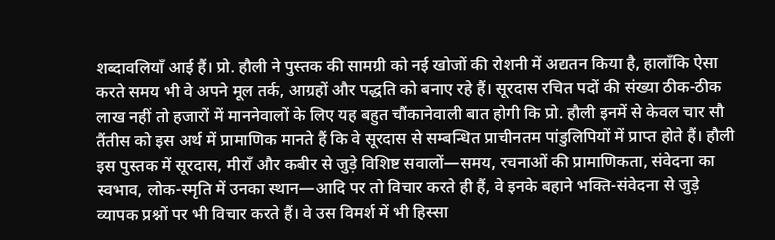शब्दावलियाँ आई हैं। प्रो. हौली ने पुस्तक की सामग्री को नई खोजों की रोशनी में अद्यतन किया है, हालाँकि ऐसा करते समय भी वे अपने मूल तर्क, आग्रहों और पद्धति को बनाए रहे हैं। सूरदास रचित पदों की संख्या ठीक-ठीक लाख नहीं तो हजारों में माननेवालों के लिए यह बहुत चौंकानेवाली बात होगी कि प्रो. हौली इनमें से केवल चार सौ तैंतीस को इस अर्थ में प्रामाणिक मानते हैं कि वे सूरदास से सम्बन्धित प्राचीनतम पांडुलिपियों में प्राप्त होते हैं। हौली इस पुस्तक में सूरदास, मीराँ और कबीर से जुड़े विशिष्ट सवालों—समय, रचनाओं की प्रामाणिकता, संवेदना का स्वभाव, लोक-स्मृति में उनका स्थान—आदि पर तो विचार करते ही हैं, वे इनके बहाने भक्ति-संवेदना से जुड़े व्यापक प्रश्नों पर भी विचार करते हैं। वे उस विमर्श में भी हिस्सा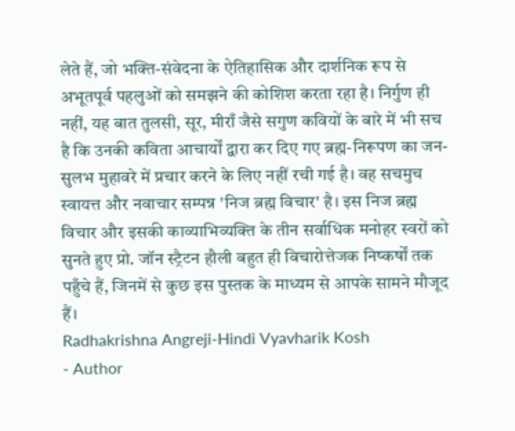लेते हैं, जो भक्ति-संवेदना के ऐतिहासिक और दार्शनिक रूप से अभूतपूर्व पहलुओं को समझने की कोशिश करता रहा है। निर्गुण ही नहीं, यह बात तुलसी, सूर, मीराँ जैसे सगुण कवियों के बारे में भी सच है कि उनकी कविता आचार्यों द्वारा कर दिए गए ब्रह्म-निरूपण का जन-सुलभ मुहावरे में प्रचार करने के लिए नहीं रची गई है। वह सचमुच स्वायत्त और नवाचार सम्पन्न 'निज ब्रह्म विचार' है। इस निज ब्रह्म विचार और इसकी काव्याभिव्यक्ति के तीन सर्वाधिक मनोहर स्वरों को सुनते हुए प्रो. जॉन स्ट्रैटन हौली बहुत ही विचारोत्तेजक निष्कर्षों तक पहुँचे हैं, जिनमें से कुछ इस पुस्तक के माध्यम से आपके सामने मौजूद हैं।
Radhakrishna Angreji-Hindi Vyavharik Kosh
- Author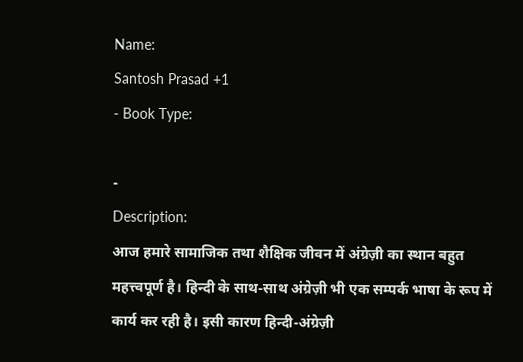Name:
Santosh Prasad +1
- Book Type:

-
Description:
आज हमारे सामाजिक तथा शैक्षिक जीवन में अंग्रेज़ी का स्थान बहुत महत्त्वपूर्ण है। हिन्दी के साथ-साथ अंग्रेज़ी भी एक सम्पर्क भाषा के रूप में कार्य कर रही है। इसी कारण हिन्दी-अंग्रेज़ी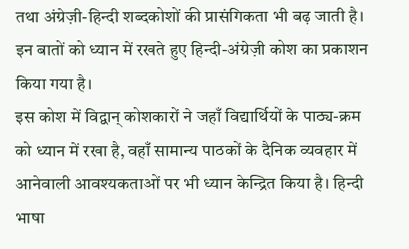तथा अंग्रेज़ी-हिन्दी शब्दकोशों की प्रासंगिकता भी बढ़ जाती है। इन बातों को ध्यान में रखते हुए हिन्दी-अंग्रेज़ी कोश का प्रकाशन किया गया है।
इस कोश में विद्वान् कोशकारों ने जहाँ विद्यार्थियों के पाठ्य-क्रम को ध्यान में रखा है, वहाँ सामान्य पाठकों के दैनिक व्यवहार में आनेवाली आवश्यकताओं पर भी ध्यान केन्द्रित किया है। हिन्दी भाषा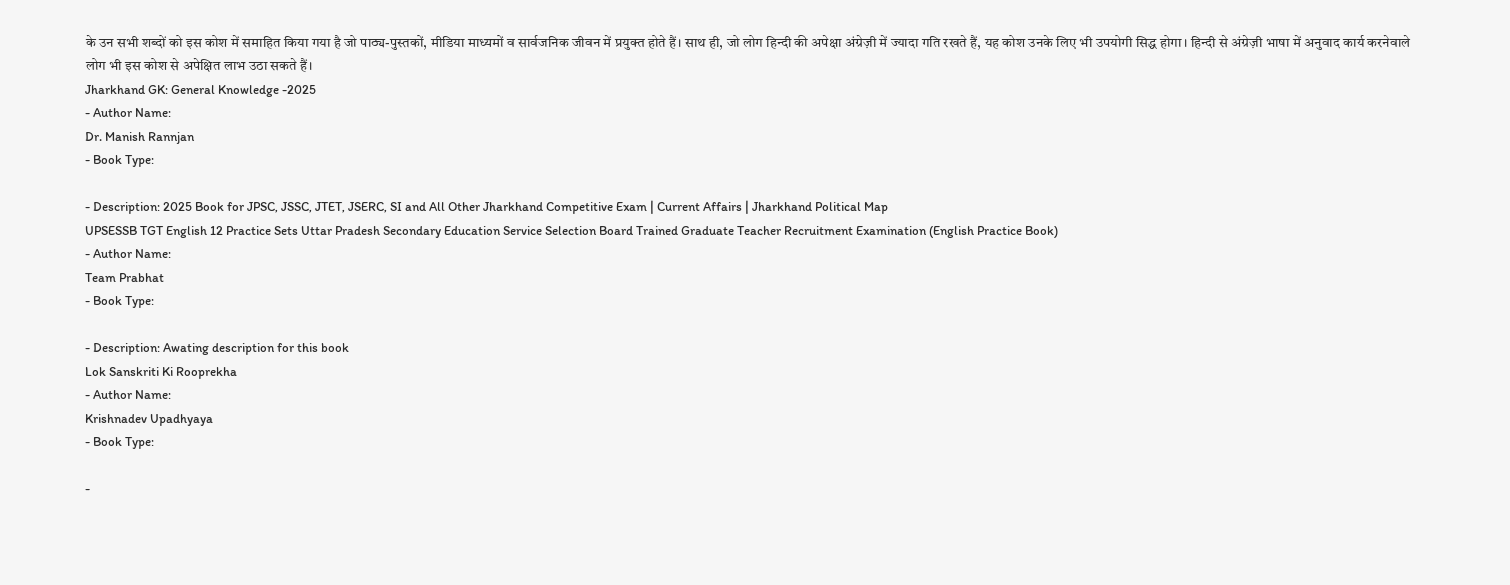के उन सभी शब्दों को इस कोश में समाहित किया गया है जो पाठ्य-पुस्तकों, मीडिया माध्यमों व सार्वजनिक जीवन में प्रयुक्त होते हैं। साथ ही, जो लोग हिन्दी की अपेक्षा अंग्रेज़ी में ज्यादा गति रखते हैं, यह कोश उनके लिए भी उपयोगी सिद्ध होगा। हिन्दी से अंग्रेज़ी भाषा में अनुवाद कार्य करनेवाले लोग भी इस कोश से अपेक्षित लाभ उठा सकते हैं।
Jharkhand GK: General Knowledge -2025
- Author Name:
Dr. Manish Rannjan
- Book Type:

- Description: 2025 Book for JPSC, JSSC, JTET, JSERC, SI and All Other Jharkhand Competitive Exam | Current Affairs | Jharkhand Political Map
UPSESSB TGT English 12 Practice Sets Uttar Pradesh Secondary Education Service Selection Board Trained Graduate Teacher Recruitment Examination (English Practice Book)
- Author Name:
Team Prabhat
- Book Type:

- Description: Awating description for this book
Lok Sanskriti Ki Rooprekha
- Author Name:
Krishnadev Upadhyaya
- Book Type:

-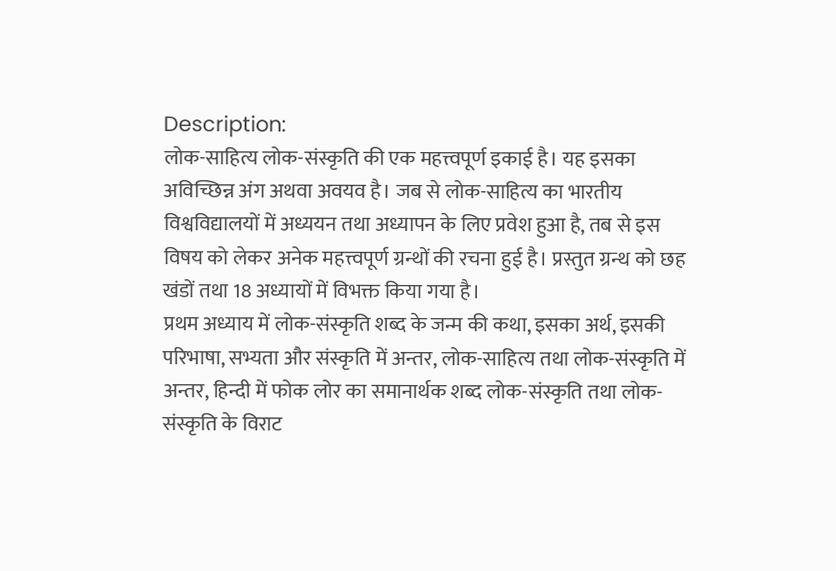Description:
लोक-साहित्य लोक-संस्कृति की एक महत्त्वपूर्ण इकाई है। यह इसका अविच्छिन्न अंग अथवा अवयव है। जब से लोक-साहित्य का भारतीय विश्वविद्यालयों में अध्ययन तथा अध्यापन के लिए प्रवेश हुआ है, तब से इस विषय को लेकर अनेक महत्त्वपूर्ण ग्रन्थों की रचना हुई है। प्रस्तुत ग्रन्थ को छह खंडों तथा 18 अध्यायों में विभक्त किया गया है।
प्रथम अध्याय में लोक-संस्कृति शब्द के जन्म की कथा, इसका अर्थ, इसकी परिभाषा, सभ्यता और संस्कृति में अन्तर, लोक-साहित्य तथा लोक-संस्कृति में अन्तर, हिन्दी में फोक लोर का समानार्थक शब्द लोक-संस्कृति तथा लोक-संस्कृति के विराट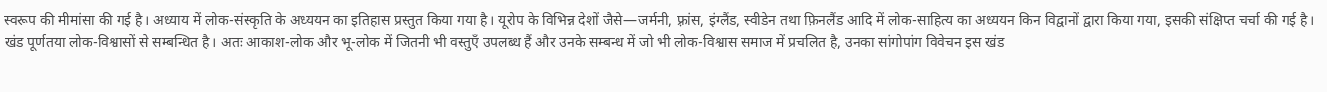स्वरूप की मीमांसा की गई है। अध्याय में लोक-संस्कृति के अध्ययन का इतिहास प्रस्तुत किया गया है। यूरोप के विभिन्न देशों जैसे—जर्मनी, फ़्रांस, इंग्लैंड, स्वीडेन तथा फ़िनलैंड आदि में लोक-साहित्य का अध्ययन किन विद्वानों द्वारा किया गया, इसकी संक्षिप्त चर्चा की गई है।
खंड पूर्णतया लोक-विश्वासों से सम्बन्धित है। अतः आकाश-लोक और भू-लोक में जितनी भी वस्तुएँ उपलब्ध हैं और उनके सम्बन्ध में जो भी लोक-विश्वास समाज में प्रचलित है, उनका सांगोपांग विवेचन इस खंड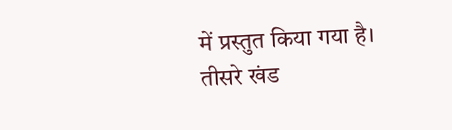में प्रस्तुत किया गया है।
तीसरे खंड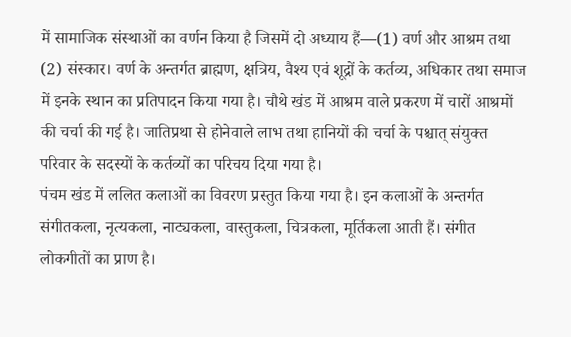में सामाजिक संस्थाओं का वर्णन किया है जिसमें दो अध्याय हैं—(1) वर्ण और आश्रम तथा (2) संस्कार। वर्ण के अन्तर्गत ब्राह्मण, क्षत्रिय, वैश्य एवं शूद्रों के कर्तव्य, अधिकार तथा समाज में इनके स्थान का प्रतिपादन किया गया है। चौथे खंड में आश्रम वाले प्रकरण में चारों आश्रमों की चर्चा की गई है। जातिप्रथा से होनेवाले लाभ तथा हानियों की चर्चा के पश्चात् संयुक्त परिवार के सदस्यों के कर्तव्यों का परिचय दिया गया है।
पंचम खंड में ललित कलाओं का विवरण प्रस्तुत किया गया है। इन कलाओं के अन्तर्गत संगीतकला, नृत्यकला, नाट्यकला, वास्तुकला, चित्रकला, मूर्तिकला आती हैं। संगीत लोकगीतों का प्राण है।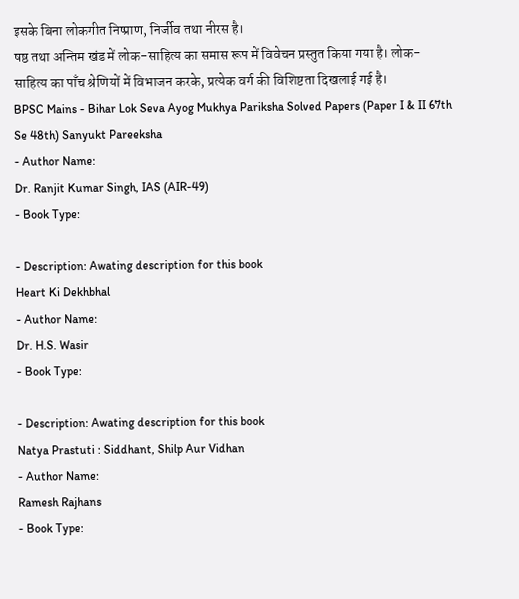इसके बिना लोकगीत निष्प्राण, निर्जीव तथा नीरस है।
षष्ठ तथा अन्तिम खंड में लोक-साहित्य का समास रूप में विवेचन प्रस्तुत किया गया है। लोक-साहित्य का पाँच श्रेणियों में विभाजन करके, प्रत्येक वर्ग की विशिष्टता दिखलाई गई है।
BPSC Mains - Bihar Lok Seva Ayog Mukhya Pariksha Solved Papers (Paper I & II 67th Se 48th) Sanyukt Pareeksha
- Author Name:
Dr. Ranjit Kumar Singh, IAS (AIR-49)
- Book Type:

- Description: Awating description for this book
Heart Ki Dekhbhal
- Author Name:
Dr. H.S. Wasir
- Book Type:

- Description: Awating description for this book
Natya Prastuti : Siddhant, Shilp Aur Vidhan
- Author Name:
Ramesh Rajhans
- Book Type: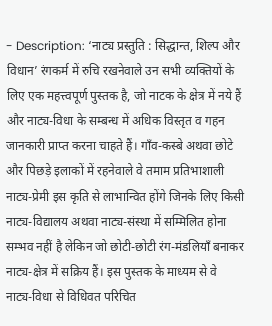- Description: ‘नाट्य प्रस्तुति : सिद्धान्त, शिल्प और विधान’ रंगकर्म में रुचि रखनेवाले उन सभी व्यक्तियों के लिए एक महत्त्वपूर्ण पुस्तक है, जो नाटक के क्षेत्र में नये हैं और नाट्य-विधा के सम्बन्ध में अधिक विस्तृत व गहन जानकारी प्राप्त करना चाहते हैं। गाँव-कस्बे अथवा छोटे और पिछड़े इलाकों में रहनेवाले वे तमाम प्रतिभाशाली नाट्य-प्रेमी इस कृति से लाभान्वित होंगे जिनके लिए किसी नाट्य-विद्यालय अथवा नाट्य-संस्था में सम्मिलित होना सम्भव नहीं है लेकिन जो छोटी-छोटी रंग-मंडलियाँ बनाकर नाट्य-क्षेत्र में सक्रिय हैं। इस पुस्तक के माध्यम से वे नाट्य-विधा से विधिवत परिचित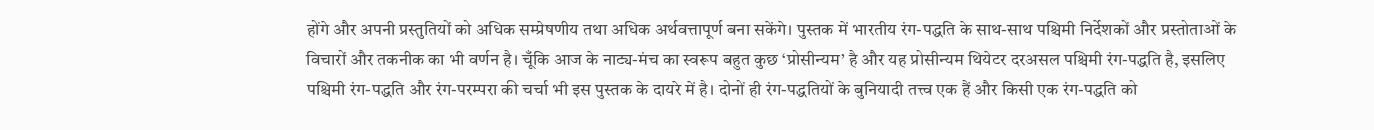होंगे और अपनी प्रस्तुतियों को अधिक सम्प्रेषणीय तथा अधिक अर्थवत्तापूर्ण बना सकेंगे। पुस्तक में भारतीय रंग-पद्धति के साथ-साथ पश्चिमी निर्देशकों और प्रस्तोताओं के विचारों और तकनीक का भी वर्णन है। चूँकि आज के नाट्य-मंच का स्वरूप बहुत कुछ ‘प्रोसीन्यम’ है और यह प्रोसीन्यम थियेटर दरअसल पश्चिमी रंग-पद्धति है, इसलिए पश्चिमी रंग-पद्धति और रंग-परम्परा की चर्चा भी इस पुस्तक के दायरे में है। दोनों ही रंग-पद्धतियों के बुनियादी तत्त्व एक हैं और किसी एक रंग-पद्धति को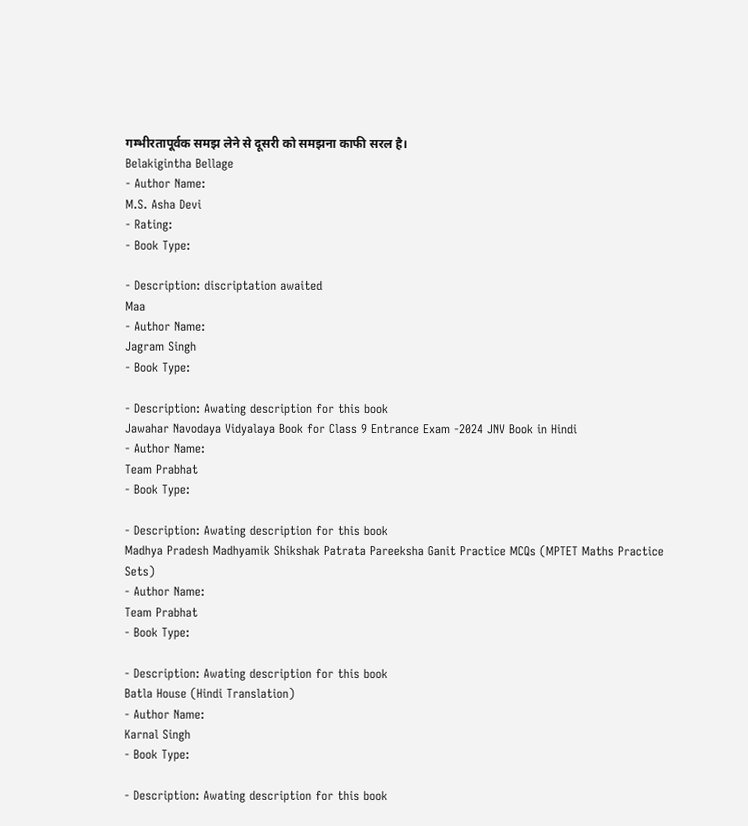गम्भीरतापूर्वक समझ लेने से दूसरी को समझना काफी सरल है।
Belakigintha Bellage
- Author Name:
M.S. Asha Devi
- Rating:
- Book Type:

- Description: discriptation awaited
Maa
- Author Name:
Jagram Singh
- Book Type:

- Description: Awating description for this book
Jawahar Navodaya Vidyalaya Book for Class 9 Entrance Exam -2024 JNV Book in Hindi
- Author Name:
Team Prabhat
- Book Type:

- Description: Awating description for this book
Madhya Pradesh Madhyamik Shikshak Patrata Pareeksha Ganit Practice MCQs (MPTET Maths Practice Sets)
- Author Name:
Team Prabhat
- Book Type:

- Description: Awating description for this book
Batla House (Hindi Translation)
- Author Name:
Karnal Singh
- Book Type:

- Description: Awating description for this book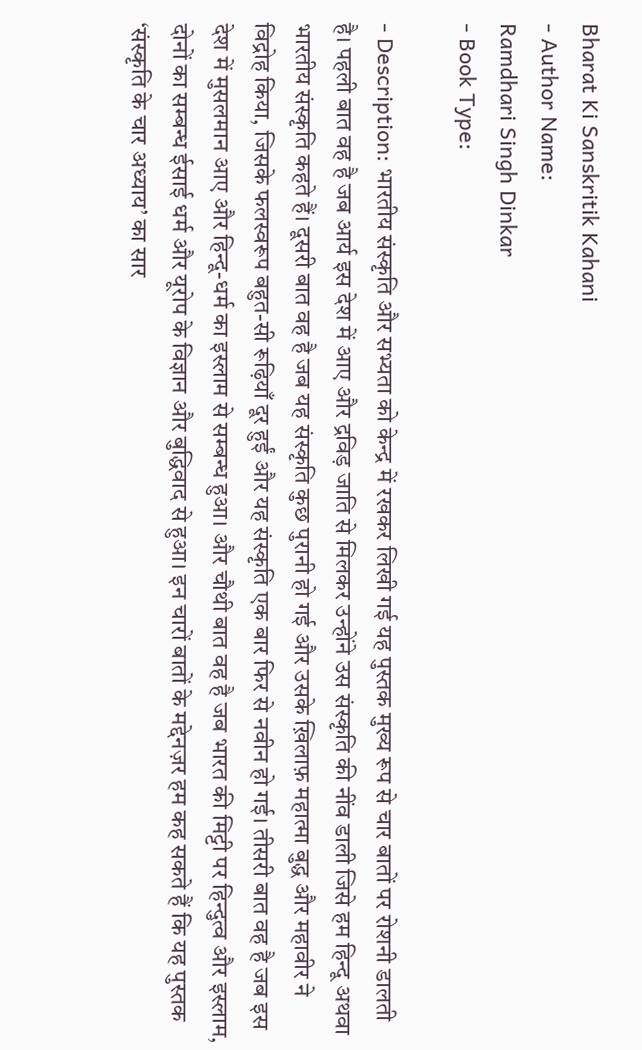Bharat Ki Sanskritik Kahani
- Author Name:
Ramdhari Singh Dinkar
- Book Type:

- Description: भारतीय संस्कृति और सभ्यता को केन्द्र में रखकर लिखी गई यह पुस्तक मुख्य रूप से चार बातों पर रोशनी डालती है। पहली बात वह है जब आर्य इस देश में आए और द्रविड़ जाति से मिलकर उन्होंने उस संस्कृति की नींव डाली जिसे हम हिन्दू अथवा भारतीय संस्कृति कहते हैं। दूसरी बात वह है जब यह संस्कृति कुछ पुरानी हो गई और उसके ख़िलाफ़ महात्मा बुद्ध और महावीर ने विद्रोह किया, जिसके फलस्वरूप बहुत-सी रूढ़ियाँ दूर हुईं और यह संस्कृति एक बार फिर से नवीन हो गई। तीसरी बात वह है जब इस देश में मुसलमान आए और हिन्दू-धर्म का इस्लाम से सम्बन्ध हुआ। और चौथी बात वह है जब भारत की मिट्टी पर हिन्दुत्व और इस्लाम, दोनों का सम्बन्ध ईसाई धर्म और यूरोप के विज्ञान और बुद्धिवाद से हुआ। इन चारों बातों के मद्देनज़र हम कह सकते हैं कि यह पुस्तक ‘संस्कृति के चार अध्याय’ का सार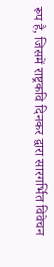रूप है, जिसमें राष्ट्रकवि दिनकर द्वारा सारगर्भित विवेचन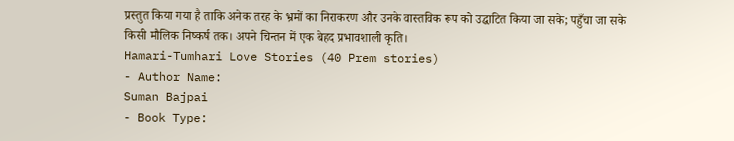प्रस्तुत किया गया है ताकि अनेक तरह के भ्रमों का निराकरण और उनके वास्तविक रूप को उद्घाटित किया जा सके; पहुँचा जा सके किसी मौलिक निष्कर्ष तक। अपने चिन्तन में एक बेहद प्रभावशाली कृति।
Hamari-Tumhari Love Stories (40 Prem stories)
- Author Name:
Suman Bajpai
- Book Type: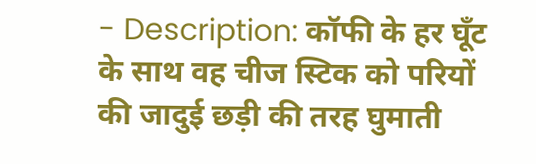- Description: कॉफी के हर घूँट के साथ वह चीज स्टिक को परियों की जादुई छड़ी की तरह घुमाती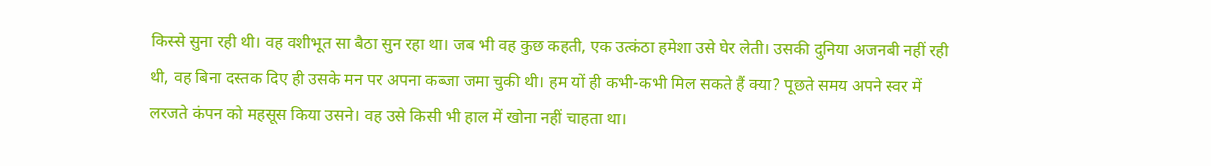किस्से सुना रही थी। वह वशीभूत सा बैठा सुन रहा था। जब भी वह कुछ कहती, एक उत्कंठा हमेशा उसे घेर लेती। उसकी दुनिया अजनबी नहीं रही थी, वह बिना दस्तक दिए ही उसके मन पर अपना कब्जा जमा चुकी थी। हम यों ही कभी-कभी मिल सकते हैं क्या? पूछते समय अपने स्वर में लरजते कंपन को महसूस किया उसने। वह उसे किसी भी हाल में खोना नहीं चाहता था।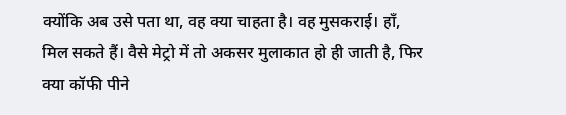क्योंकि अब उसे पता था, वह क्या चाहता है। वह मुसकराई। हाँ, मिल सकते हैं। वैसे मेट्रो में तो अकसर मुलाकात हो ही जाती है, फिर क्या कॉफी पीने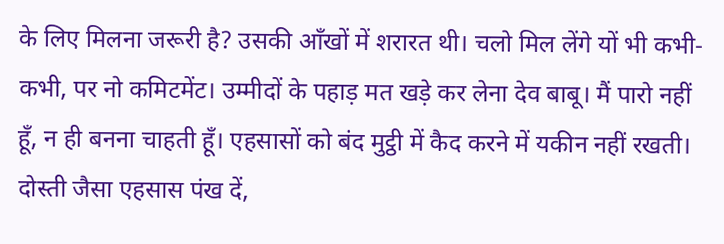के लिए मिलना जरूरी है? उसकी आँखों में शरारत थी। चलो मिल लेंगे यों भी कभी-कभी, पर नो कमिटमेंट। उम्मीदों के पहाड़ मत खड़े कर लेना देव बाबू। मैं पारो नहीं हूँ, न ही बनना चाहती हूँ। एहसासों को बंद मुट्ठी में कैद करने में यकीन नहीं रखती। दोस्ती जैसा एहसास पंख दें,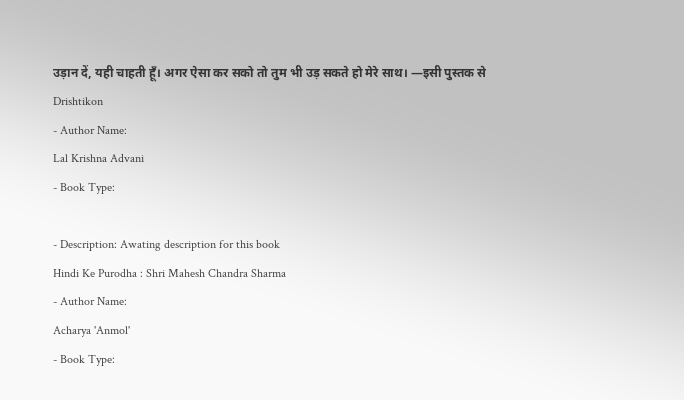उड़ान दें, यही चाहती हूँ। अगर ऐसा कर सको तो तुम भी उड़ सकते हो मेरे साथ। —इसी पुस्तक से
Drishtikon
- Author Name:
Lal Krishna Advani
- Book Type:

- Description: Awating description for this book
Hindi Ke Purodha : Shri Mahesh Chandra Sharma
- Author Name:
Acharya 'Anmol'
- Book Type: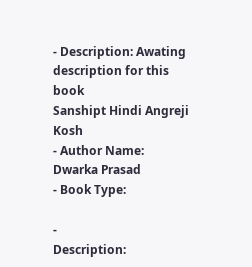- Description: Awating description for this book
Sanshipt Hindi Angreji Kosh
- Author Name:
Dwarka Prasad
- Book Type:

-
Description: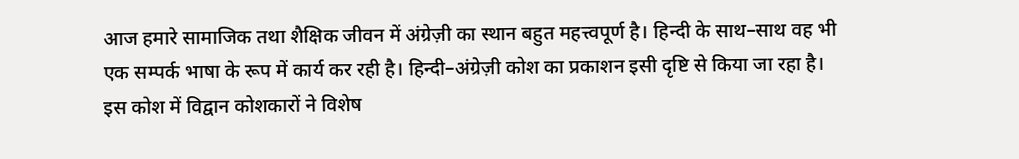आज हमारे सामाजिक तथा शैक्षिक जीवन में अंग्रेज़ी का स्थान बहुत महत्त्वपूर्ण है। हिन्दी के साथ–साथ वह भी एक सम्पर्क भाषा के रूप में कार्य कर रही है। हिन्दी–अंग्रेज़ी कोश का प्रकाशन इसी दृष्टि से किया जा रहा है। इस कोश में विद्वान कोशकारों ने विशेष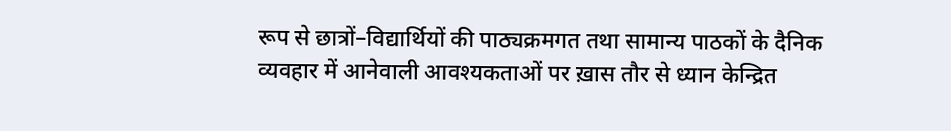रूप से छात्रों–विद्यार्थियों की पाठ्यक्रमगत तथा सामान्य पाठकों के दैनिक व्यवहार में आनेवाली आवश्यकताओं पर ख़ास तौर से ध्यान केन्द्रित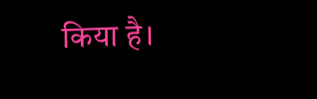किया है।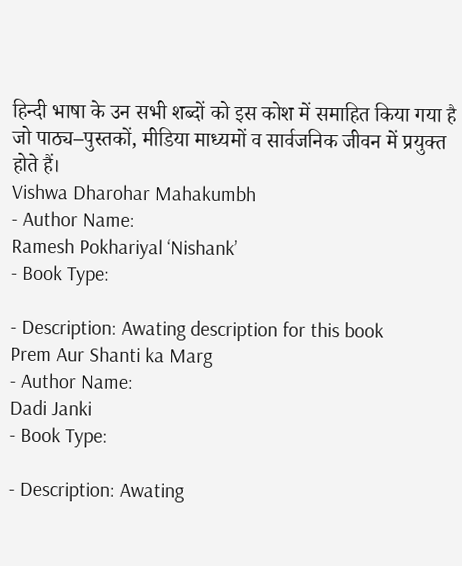हिन्दी भाषा के उन सभी शब्दों को इस कोश में समाहित किया गया है जो पाठ्य–पुस्तकों, मीडिया माध्यमों व सार्वजनिक जीवन में प्रयुक्त होते हैं।
Vishwa Dharohar Mahakumbh
- Author Name:
Ramesh Pokhariyal ‘Nishank’
- Book Type:

- Description: Awating description for this book
Prem Aur Shanti ka Marg
- Author Name:
Dadi Janki
- Book Type:

- Description: Awating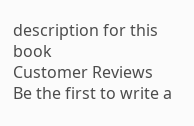description for this book
Customer Reviews
Be the first to write a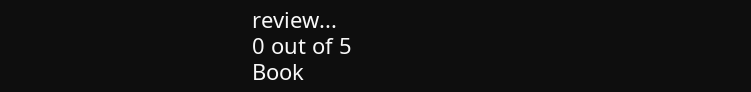review...
0 out of 5
Book